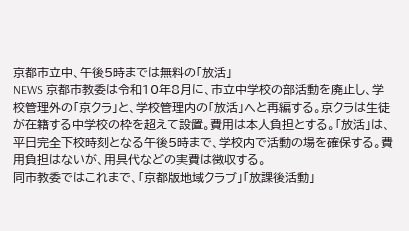京都市立中、午後5時までは無料の「放活」
NEWS 京都市教委は令和10年8月に、市立中学校の部活動を廃止し、学校管理外の「京クラ」と、学校管理内の「放活」へと再編する。京クラは生徒が在籍する中学校の枠を超えて設置。費用は本人負担とする。「放活」は、平日完全下校時刻となる午後5時まで、学校内で活動の場を確保する。費用負担はないが、用具代などの実費は徴収する。
同市教委ではこれまで、「京都版地域クラブ」「放課後活動」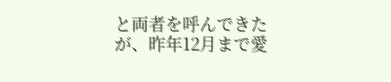と両者を呼んできたが、昨年12月まで愛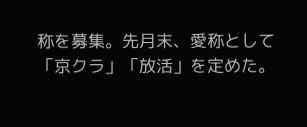称を募集。先月末、愛称として「京クラ」「放活」を定めた。